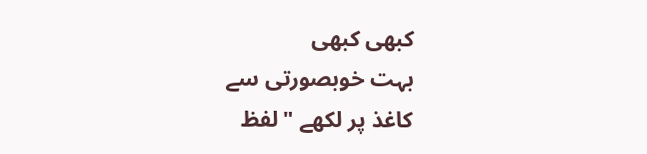کبھی کبھی
بہت خوبصورتی سے
کاغذ پر لکھے "لفظ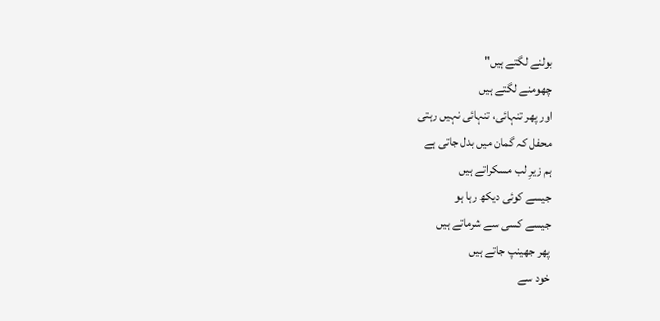بولنے لگتے ہیں"
چھومنے لگتے ہیں
اور پھر تنہائی، تنہائی نہیں رہتی
محفل کہ گمان میں بدل جاتی ہے
ہم زیرِ لب مسکراتے ہیں
جیسے کوئی دیکھ رہا ہو
جیسے کسی سے شرماتے ہیں
پھر جھینپ جاتے ہیں
خود سے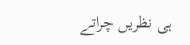ہی نظریں چراتے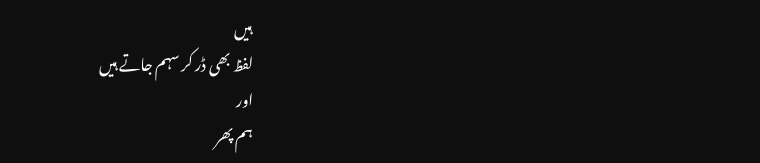ہیں
لفظ بھی ڈر کر سہم جاتے ہیں
اور
ہم پھر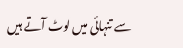سے تنہائی میں لوٹ آتے ہیں